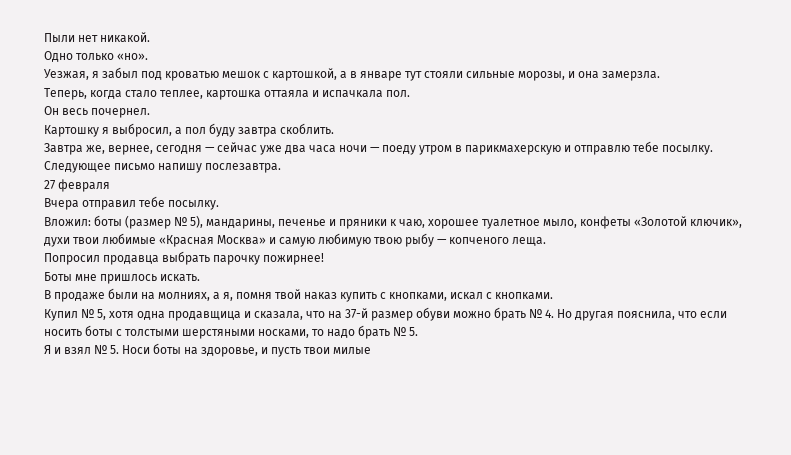Пыли нет никакой.
Одно только «но».
Уезжая, я забыл под кроватью мешок с картошкой, а в январе тут стояли сильные морозы, и она замерзла.
Теперь, когда стало теплее, картошка оттаяла и испачкала пол.
Он весь почернел.
Картошку я выбросил, а пол буду завтра скоблить.
Завтра же, вернее, сегодня — сейчас уже два часа ночи — поеду утром в парикмахерскую и отправлю тебе посылку.
Следующее письмо напишу послезавтра.
27 февраля
Вчера отправил тебе посылку.
Вложил: боты (размер № 5), мандарины, печенье и пряники к чаю, хорошее туалетное мыло, конфеты «Золотой ключик», духи твои любимые «Красная Москва» и самую любимую твою рыбу — копченого леща.
Попросил продавца выбрать парочку пожирнее!
Боты мне пришлось искать.
В продаже были на молниях, а я, помня твой наказ купить с кнопками, искал с кнопками.
Купил № 5, хотя одна продавщица и сказала, что на 37-й размер обуви можно брать № 4. Но другая пояснила, что если носить боты с толстыми шерстяными носками, то надо брать № 5.
Я и взял № 5. Носи боты на здоровье, и пусть твои милые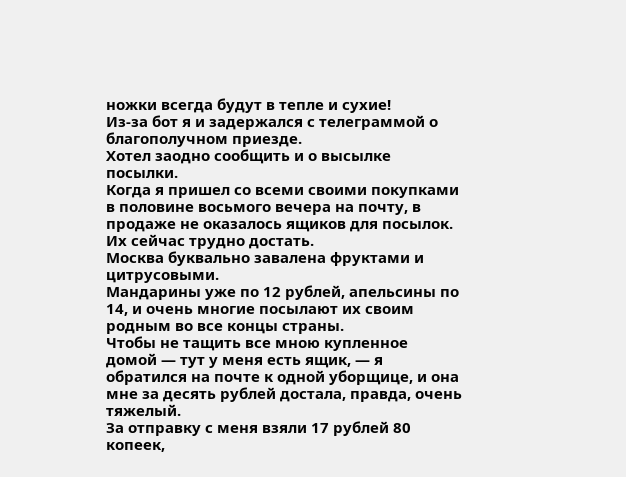ножки всегда будут в тепле и сухие!
Из-за бот я и задержался с телеграммой о благополучном приезде.
Хотел заодно сообщить и о высылке посылки.
Когда я пришел со всеми своими покупками в половине восьмого вечера на почту, в продаже не оказалось ящиков для посылок.
Их сейчас трудно достать.
Москва буквально завалена фруктами и цитрусовыми.
Мандарины уже по 12 рублей, апельсины по 14, и очень многие посылают их своим родным во все концы страны.
Чтобы не тащить все мною купленное домой — тут у меня есть ящик, — я обратился на почте к одной уборщице, и она мне за десять рублей достала, правда, очень тяжелый.
За отправку с меня взяли 17 рублей 80 копеек,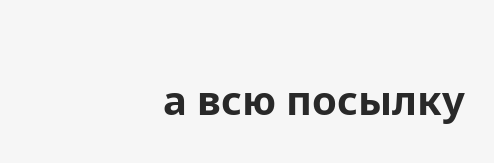а всю посылку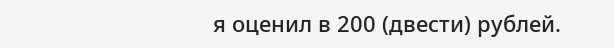я оценил в 200 (двести) рублей.